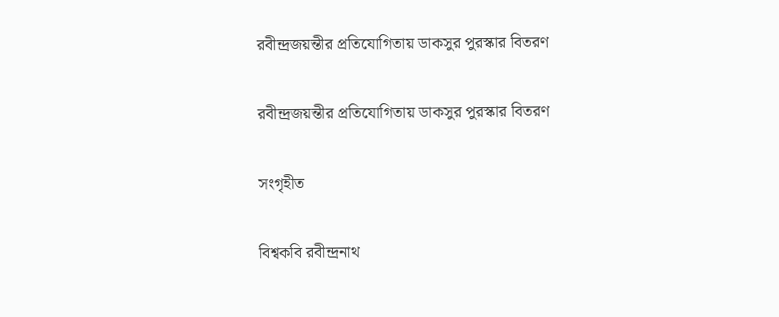রবীন্দ্রজয়ন্তীর প্রতিযোগিতায় ডাকসুর পুরস্কার বিতরণ

রবীন্দ্রজয়ন্তীর প্রতিযোগিতায় ডাকসুর পুরস্কার বিতরণ

সংগৃহীত

বিশ্বকবি রবীন্দ্রনাথ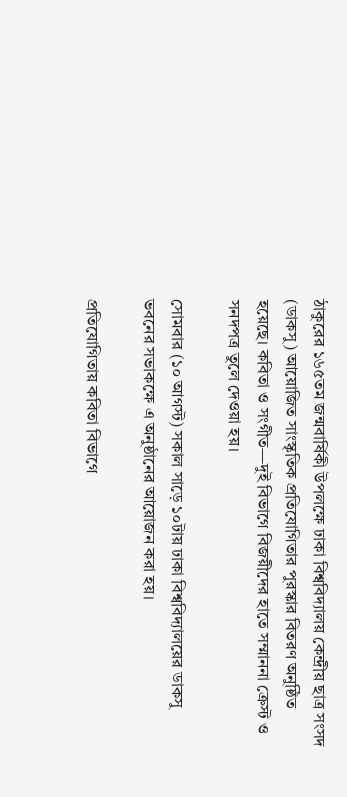ঠাকুরের ১৬৫তম জন্মবার্ষিকী উপলক্ষে ঢাকা বিশ্ববিদ্যালয় কেন্দ্রীয় ছাত্র সংসদ (ডাকসু) আয়োজিত সাংস্কৃতিক প্রতিযোগিতার পুরস্কার বিতরণ অনুষ্ঠিত হয়েছে। কবিতা ও সংগীত—দুই বিভাগে বিজয়ীদের হাতে সম্মাননা ক্রেস্ট ও সনদপত্র তুলে দেওয়া হয়।

সোমবার (১০ আগস্ট) সকাল সাড়ে ১০টায় ঢাকা বিশ্ববিদ্যালয়ের ডাকসু ভবনের সভাকক্ষে এ অনুষ্ঠানের আয়োজন করা হয়।

প্রতিযোগিতায় কবিতা বিভাগে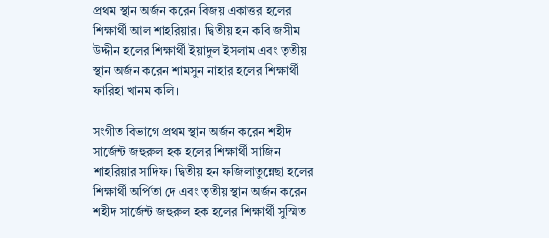প্রথম স্থান অর্জন করেন বিজয় একাত্তর হলের শিক্ষার্থী আল শাহরিয়ার। দ্বিতীয় হন কবি জসীম উদ্দীন হলের শিক্ষার্থী ইয়াদুল ইসলাম এবং তৃতীয় স্থান অর্জন করেন শামসুন নাহার হলের শিক্ষার্থী ফারিহা খানম কলি।

সংগীত বিভাগে প্রথম স্থান অর্জন করেন শহীদ সার্জেন্ট জহুরুল হক হলের শিক্ষার্থী সাজিন শাহরিয়ার সাদিফ। দ্বিতীয় হন ফজিলাতুন্নেছা হলের শিক্ষার্থী অর্পিতা দে এবং তৃতীয় স্থান অর্জন করেন শহীদ সার্জেন্ট জহুরুল হক হলের শিক্ষার্থী সুস্মিত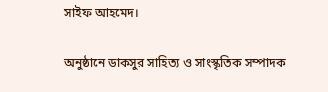সাইফ আহমেদ।

অনুষ্ঠানে ডাকসুর সাহিত্য ও সাংস্কৃতিক সম্পাদক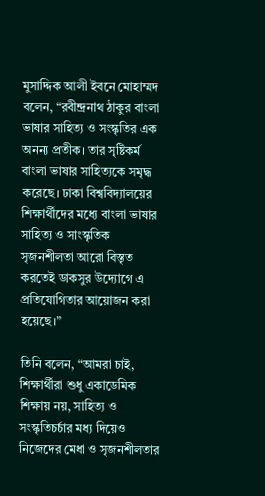মুসাদ্দিক আলী ইবনে মোহাম্মদ বলেন, “রবীন্দ্রনাথ ঠাকুর বাংলা ভাষার সাহিত্য ও সংস্কৃতির এক অনন্য প্রতীক। তার সৃষ্টিকর্ম বাংলা ভাষার সাহিত্যকে সমৃদ্ধ করেছে। ঢাকা বিশ্ববিদ্যালয়ের শিক্ষার্থীদের মধ্যে বাংলা ভাষার সাহিত্য ও সাংস্কৃতিক সৃজনশীলতা আরো বিস্তৃত করতেই ডাকসুর উদ্যোগে এ প্রতিযোগিতার আয়োজন করা হয়েছে।”

তিনি বলেন, “আমরা চাই, শিক্ষার্থীরা শুধু একাডেমিক শিক্ষায় নয়, সাহিত্য ও সংস্কৃতিচর্চার মধ্য দিয়েও নিজেদের মেধা ও সৃজনশীলতার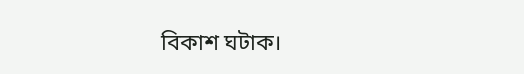বিকাশ ঘটাক।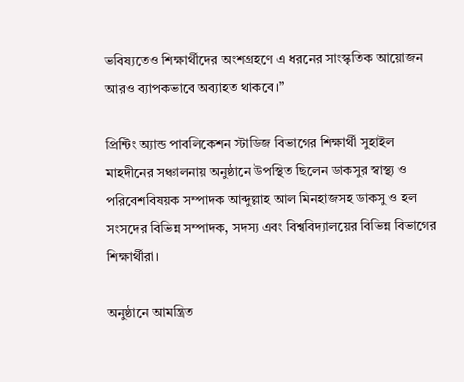ভবিষ্যতেও শিক্ষার্থীদের অংশগ্রহণে এ ধরনের সাংস্কৃতিক আয়োজন আরও ব্যাপকভাবে অব্যাহত থাকবে।”

প্রিন্টিং অ্যান্ড পাবলিকেশন স্টাডিজ বিভাগের শিক্ষার্থী সুহাইল মাহদীনের সঞ্চালনায় অনুষ্ঠানে উপস্থিত ছিলেন ডাকসুর স্বাস্থ্য ও পরিবেশবিষয়ক সম্পাদক আব্দুল্লাহ আল মিনহাজসহ ডাকসু ও হল সংসদের বিভিন্ন সম্পাদক, সদস্য এবং বিশ্ববিদ্যালয়ের বিভিন্ন বিভাগের শিক্ষার্থীরা।

অনুষ্ঠানে আমন্ত্রিত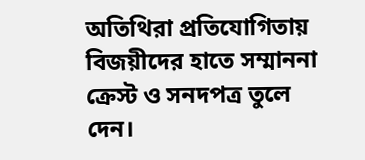অতিথিরা প্রতিযোগিতায় বিজয়ীদের হাতে সম্মাননা ক্রেস্ট ও সনদপত্র তুলে দেন।